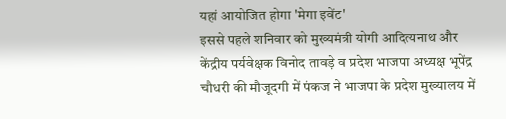यहां आयोजित होगा 'मेगा इवेंट'
इससे पहले शनिवार को मुख्यमंत्री योगी आदित्यनाथ और केंद्रीय पर्यवेक्षक विनोद तावड़े व प्रदेश भाजपा अध्यक्ष भूपेंद्र चौधरी की मौजूदगी में पंकज ने भाजपा के प्रदेश मुख्यालय में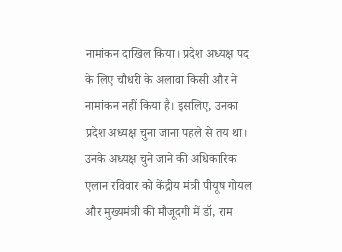नामांकन दाखिल किया। प्रदेश अध्यक्ष पद के लिए चौधरी के अलावा किसी और ने नामांकन नहीं किया है। इसलिए, उनका प्रदेश अध्यक्ष चुना जाना पहले से तय था। उनके अध्यक्ष चुने जाने की अधिकारिक एलान रविवार को केंद्रीय मंत्री पीयूष गोयल और मुख्यमंत्री की मौजूदगी में डॉ, राम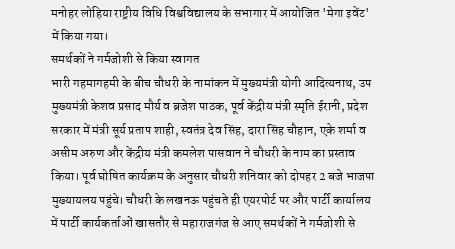मनोहर लोहिया राष्ट्रीय विधि विश्वविद्यालय के सभागार में आयोजित 'मेगा इवेंट' में किया गया।
समर्थकों ने गर्मजोशी से किया स्वागत
भारी गहमागहमी के बीच चौधरी के नामांकन में मुख्यमंत्री योगी आदित्यनाथ, उप मुख्यमंत्री केशव प्रसाद मौर्य व ब्रजेश पाठक, पूर्व केंद्रीय मंत्री स्मृति ईरानी, प्रदेश सरकार में मंत्री सूर्य प्रताप शाही, स्वतंत्र देव सिंह, दारा सिंह चौहान, एके शर्मा व असीम अरुण और केंद्रीय मंत्री कमलेश पासवान ने चौधरी के नाम का प्रस्ताव किया। पूर्व घोषित कार्यक्रम के अनुसार चौधरी शनिवार को दोपहर 2 बजे भाजपा मुख्यायलय पहुंचे। चौधरी के लखनऊ पहुंचते ही एयरपोर्ट पर और पार्टी कार्यालय में पार्टी कार्यकर्ताओं खासतौर से महाराजगंज से आए समर्थकों ने गर्मजोशी से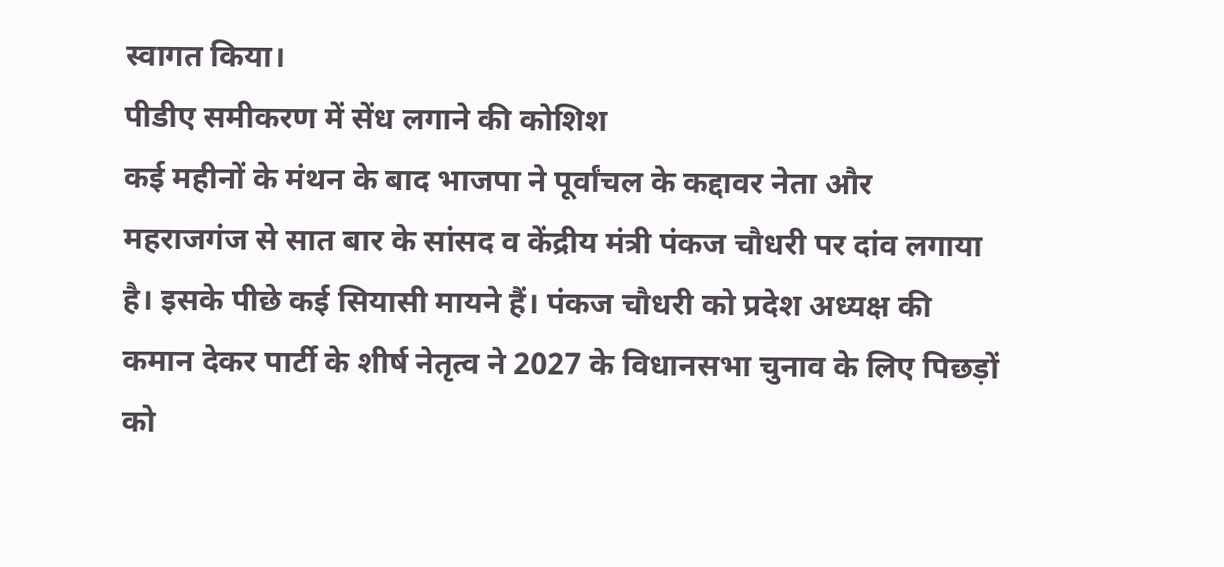स्वागत किया।
पीडीए समीकरण में सेंध लगाने की कोशिश
कई महीनों के मंथन के बाद भाजपा ने पूर्वांचल के कद्दावर नेता और महराजगंज से सात बार के सांसद व केंद्रीय मंत्री पंकज चौधरी पर दांव लगाया है। इसके पीछे कई सियासी मायने हैं। पंकज चौधरी को प्रदेश अध्यक्ष की कमान देकर पार्टी के शीर्ष नेतृत्व ने 2027 के विधानसभा चुनाव के लिए पिछड़ों को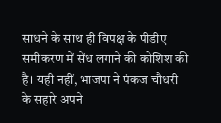साधने के साथ ही विपक्ष के पीडीए समीकरण में सेंध लगाने की कोशिश की है। यही नहीं, भाजपा ने पंकज चौधरी के सहारे अपने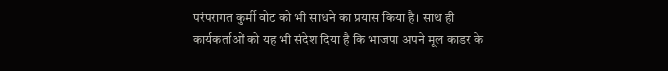परंपरागत कुर्मी वोट को भी साधने का प्रयास किया है। साथ ही कार्यकर्ताओं को यह भी संदेश दिया है कि भाजपा अपने मूल काडर के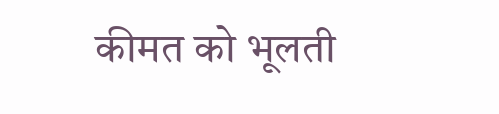कीमत को भूलती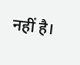नहीं है।